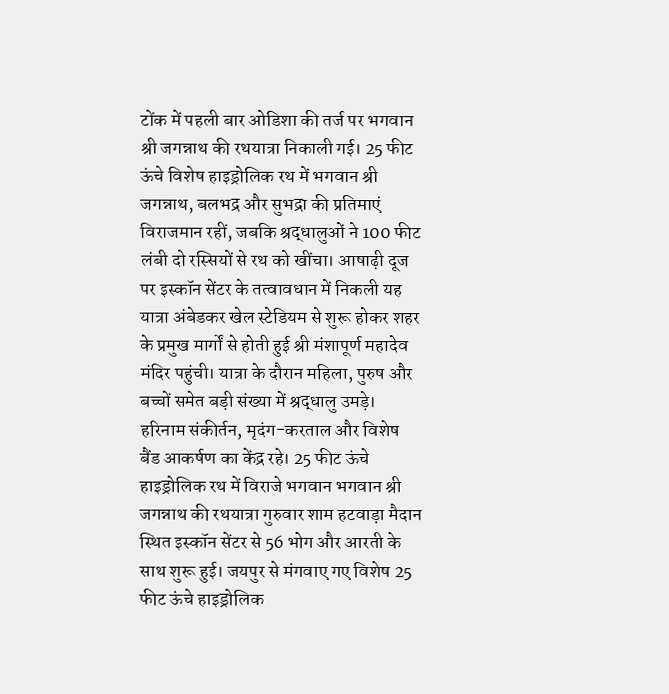टोंक में पहली बार ओडिशा की तर्ज पर भगवान श्री जगन्नाथ की रथयात्रा निकाली गई। 25 फीट ऊंचे विशेष हाइड्रोलिक रथ में भगवान श्री जगन्नाथ, बलभद्र और सुभद्रा की प्रतिमाएं विराजमान रहीं, जबकि श्रद्धालुओं ने 100 फीट लंबी दो रस्सियों से रथ को खींचा। आषाढ़ी दूज पर इस्कॉन सेंटर के तत्वावधान में निकली यह यात्रा अंबेडकर खेल स्टेडियम से शुरू होकर शहर के प्रमुख मार्गों से होती हुई श्री मंशापूर्ण महादेव मंदिर पहुंची। यात्रा के दौरान महिला, पुरुष और बच्चों समेत बड़ी संख्या में श्रद्धालु उमड़े। हरिनाम संकीर्तन, मृदंग-करताल और विशेष बैंड आकर्षण का केंद्र रहे। 25 फीट ऊंचे हाइड्रोलिक रथ में विराजे भगवान भगवान श्री जगन्नाथ की रथयात्रा गुरुवार शाम हटवाड़ा मैदान स्थित इस्कॉन सेंटर से 56 भोग और आरती के साथ शुरू हुई। जयपुर से मंगवाए गए विशेष 25 फीट ऊंचे हाइड्रोलिक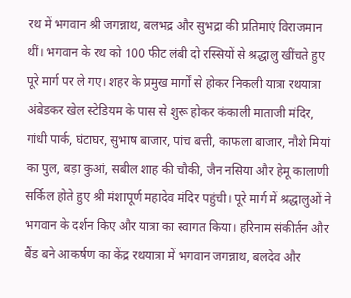रथ में भगवान श्री जगन्नाथ, बलभद्र और सुभद्रा की प्रतिमाएं विराजमान थीं। भगवान के रथ को 100 फीट लंबी दो रस्सियों से श्रद्धालु खींचते हुए पूरे मार्ग पर ले गए। शहर के प्रमुख मार्गों से होकर निकली यात्रा रथयात्रा अंबेडकर खेल स्टेडियम के पास से शुरू होकर कंकाली माताजी मंदिर, गांधी पार्क, घंटाघर, सुभाष बाजार, पांच बत्ती, काफला बाजार, नौशे मियां का पुल, बड़ा कुआं, सबील शाह की चौकी, जैन नसिया और हेमू कालाणी सर्किल होते हुए श्री मंशापूर्ण महादेव मंदिर पहुंची। पूरे मार्ग में श्रद्धालुओं ने भगवान के दर्शन किए और यात्रा का स्वागत किया। हरिनाम संकीर्तन और बैंड बने आकर्षण का केंद्र रथयात्रा में भगवान जगन्नाथ, बलदेव और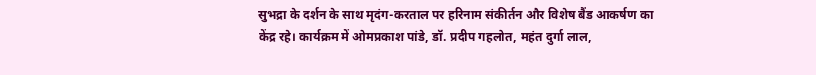सुभद्रा के दर्शन के साथ मृदंग-करताल पर हरिनाम संकीर्तन और विशेष बैंड आकर्षण का केंद्र रहे। कार्यक्रम में ओमप्रकाश पांडे, डॉ. प्रदीप गहलोत, महंत दुर्गा लाल,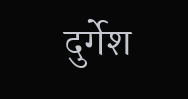दुर्गेश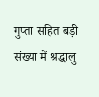गुप्ता सहित बड़ी संख्या में श्रद्धालु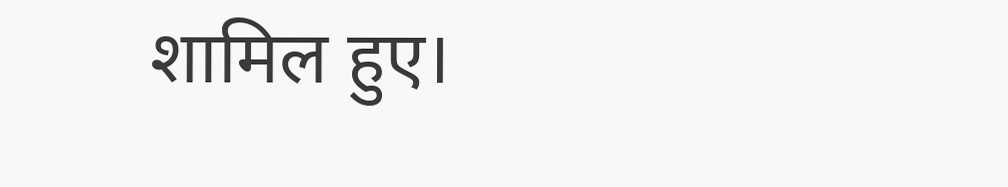शामिल हुए।